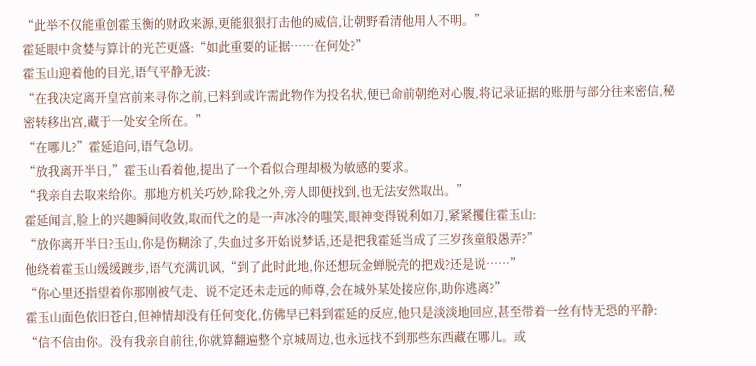“此举不仅能重创霍玉衡的财政来源,更能狠狠打击他的威信,让朝野看清他用人不明。”
霍延眼中贪婪与算计的光芒更盛:“如此重要的证据……在何处?”
霍玉山迎着他的目光,语气平静无波:
“在我决定离开皇宫前来寻你之前,已料到或许需此物作为投名状,便已命前朝绝对心腹,将记录证据的账册与部分往来密信,秘密转移出宫,藏于一处安全所在。”
“在哪儿?”霍延追问,语气急切。
“放我离开半日,”霍玉山看着他,提出了一个看似合理却极为敏感的要求。
“我亲自去取来给你。那地方机关巧妙,除我之外,旁人即便找到,也无法安然取出。”
霍延闻言,脸上的兴趣瞬间收敛,取而代之的是一声冰冷的嗤笑,眼神变得锐利如刀,紧紧攫住霍玉山:
“放你离开半日?玉山,你是伤糊涂了,失血过多开始说梦话,还是把我霍延当成了三岁孩童般愚弄?”
他绕着霍玉山缓缓踱步,语气充满讥讽,“到了此时此地,你还想玩金蝉脱壳的把戏?还是说……”
“你心里还指望着你那刚被气走、说不定还未走远的师尊,会在城外某处接应你,助你逃离?”
霍玉山面色依旧苍白,但神情却没有任何变化,仿佛早已料到霍延的反应,他只是淡淡地回应,甚至带着一丝有恃无恐的平静:
“信不信由你。没有我亲自前往,你就算翻遍整个京城周边,也永远找不到那些东西藏在哪儿。或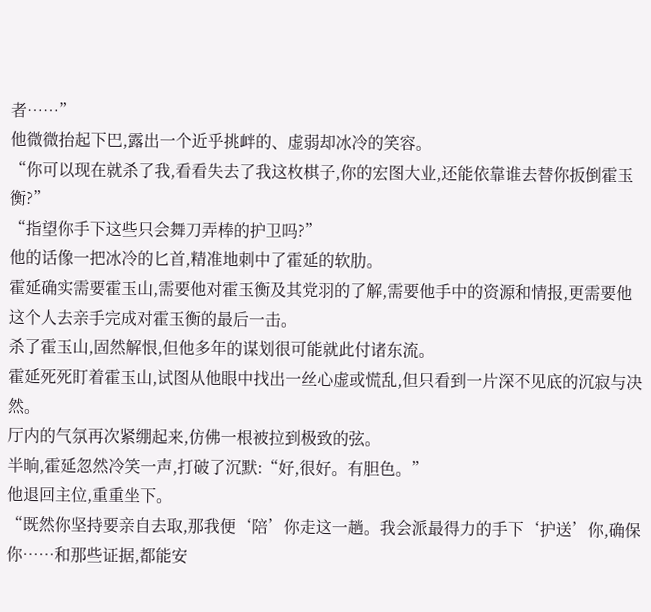者……”
他微微抬起下巴,露出一个近乎挑衅的、虚弱却冰冷的笑容。
“你可以现在就杀了我,看看失去了我这枚棋子,你的宏图大业,还能依靠谁去替你扳倒霍玉衡?”
“指望你手下这些只会舞刀弄棒的护卫吗?”
他的话像一把冰冷的匕首,精准地刺中了霍延的软肋。
霍延确实需要霍玉山,需要他对霍玉衡及其党羽的了解,需要他手中的资源和情报,更需要他这个人去亲手完成对霍玉衡的最后一击。
杀了霍玉山,固然解恨,但他多年的谋划很可能就此付诸东流。
霍延死死盯着霍玉山,试图从他眼中找出一丝心虚或慌乱,但只看到一片深不见底的沉寂与决然。
厅内的气氛再次紧绷起来,仿佛一根被拉到极致的弦。
半晌,霍延忽然冷笑一声,打破了沉默:“好,很好。有胆色。”
他退回主位,重重坐下。
“既然你坚持要亲自去取,那我便‘陪’你走这一趟。我会派最得力的手下‘护送’你,确保你……和那些证据,都能安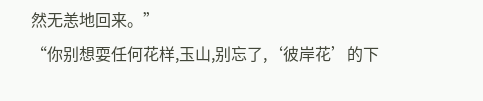然无恙地回来。”
“你别想耍任何花样,玉山,别忘了,‘彼岸花’的下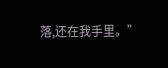落,还在我手里。”